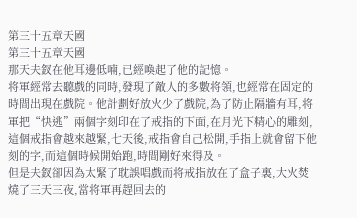第三十五章天國
第三十五章天國
那天夫釵在他耳邊低喃,已經喚起了他的記憶。
将軍經常去聽戲的同時,發現了敵人的多數将領,也經常在固定的時間出現在戲院。他計劃好放火少了戲院,為了防止隔牆有耳,将軍把“快逃”兩個字刻印在了戒指的下面,在月光下精心的雕刻,這個戒指會越來越緊,七天後,戒指會自己松開,手指上就會留下他刻的字,而這個時候開始跑,時間剛好來得及。
但是夫釵卻因為太緊了耽誤唱戲而将戒指放在了盒子裏,大火焚燒了三天三夜,當将軍再趕回去的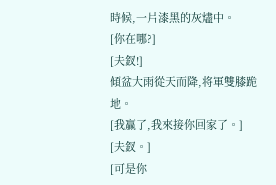時候,一片漆黑的灰燼中。
[你在哪?]
[夫釵!]
傾盆大雨從天而降,将軍雙膝跪地。
[我贏了,我來接你回家了。]
[夫釵。]
[可是你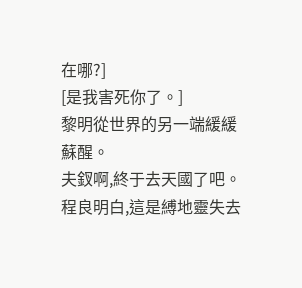在哪?]
[是我害死你了。]
黎明從世界的另一端緩緩蘇醒。
夫釵啊,終于去天國了吧。
程良明白,這是縛地靈失去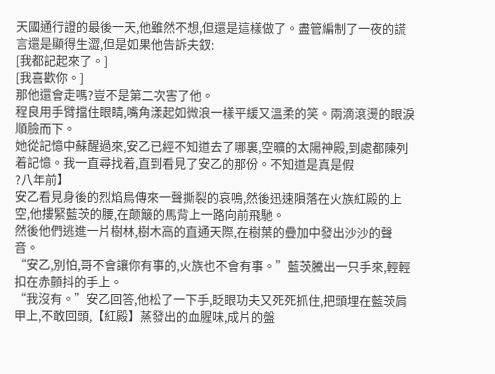天國通行證的最後一天,他雖然不想,但還是這樣做了。盡管編制了一夜的謊言還是顯得生澀,但是如果他告訴夫釵:
[我都記起來了。]
[我喜歡你。]
那他還會走嗎?豈不是第二次害了他。
程良用手臂擋住眼睛,嘴角漾起如微浪一樣平緩又溫柔的笑。兩滴滾燙的眼淚順臉而下。
她從記憶中蘇醒過來,安乙已經不知道去了哪裏,空曠的太陽神殿,到處都陳列着記憶。我一直尋找着,直到看見了安乙的那份。不知道是真是假
?八年前】
安乙看見身後的烈焰鳥傳來一聲撕裂的哀鳴,然後迅速隕落在火族紅殿的上空,他摟緊藍茨的腰,在颠簸的馬背上一路向前飛馳。
然後他們逃進一片樹林,樹木高的直通天際,在樹葉的疊加中發出沙沙的聲音。
“安乙,別怕,哥不會讓你有事的,火族也不會有事。”藍茨騰出一只手來,輕輕扣在赤顫抖的手上。
“我沒有。”安乙回答,他松了一下手,眨眼功夫又死死抓住,把頭埋在藍茨肩甲上,不敢回頭,【紅殿】蒸發出的血腥味,成片的盤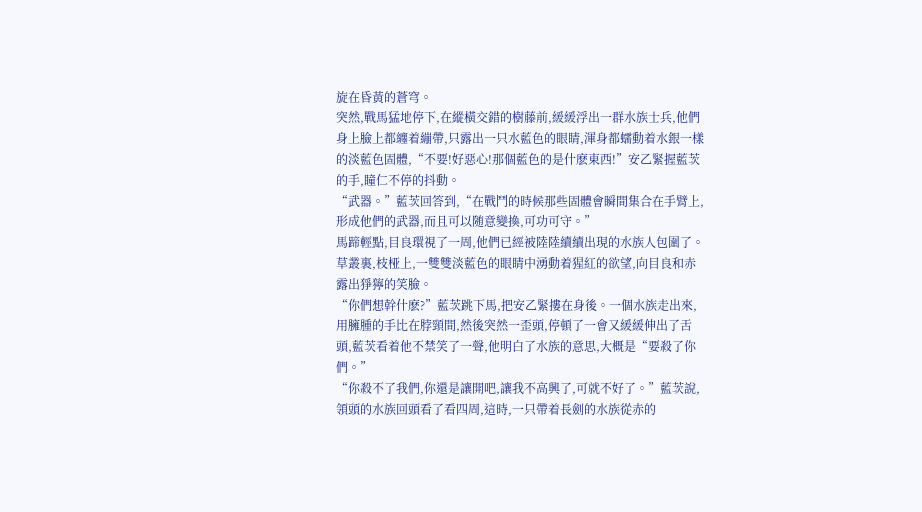旋在昏黃的蒼穹。
突然,戰馬猛地停下,在縱橫交錯的樹藤前,緩緩浮出一群水族士兵,他們身上臉上都纏着繃帶,只露出一只水藍色的眼睛,渾身都蠕動着水銀一樣的淡藍色固體,“不要!好惡心!那個藍色的是什麽東西!”安乙緊握藍茨的手,瞳仁不停的抖動。
“武器。”藍茨回答到,“在戰鬥的時候那些固體會瞬間集合在手臂上,形成他們的武器,而且可以随意變換,可功可守。”
馬蹄輕點,目良環視了一周,他們已經被陸陸續續出現的水族人包圍了。
草叢裏,枝桠上,一雙雙淡藍色的眼睛中湧動着猩紅的欲望,向目良和赤露出猙獰的笑臉。
“你們想幹什麽?”藍茨跳下馬,把安乙緊摟在身後。一個水族走出來,用臃腫的手比在脖頸間,然後突然一歪頭,停頓了一會又緩緩伸出了舌頭,藍茨看着他不禁笑了一聲,他明白了水族的意思,大概是“要殺了你們。”
“你殺不了我們,你還是讓開吧,讓我不高興了,可就不好了。”藍茨說,領頭的水族回頭看了看四周,這時,一只帶着長劍的水族從赤的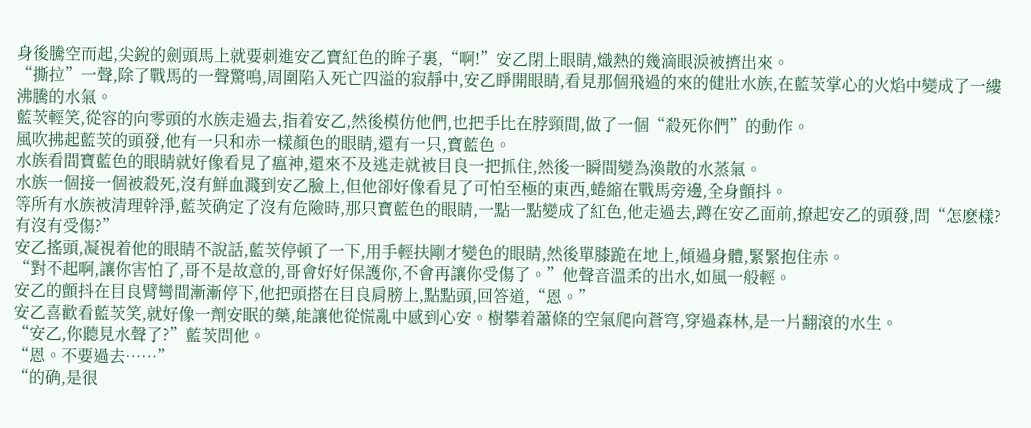身後騰空而起,尖銳的劍頭馬上就要刺進安乙寶紅色的眸子裏,“啊!”安乙閉上眼睛,熾熱的幾滴眼淚被擠出來。
“撕拉”一聲,除了戰馬的一聲驚鳴,周圍陷入死亡四溢的寂靜中,安乙睜開眼睛,看見那個飛過的來的健壯水族,在藍茨掌心的火焰中變成了一縷沸騰的水氣。
藍茨輕笑,從容的向零頭的水族走過去,指着安乙,然後模仿他們,也把手比在脖頸間,做了一個“殺死你們”的動作。
風吹拂起藍茨的頭發,他有一只和赤一樣顏色的眼睛,還有一只,寶藍色。
水族看間寶藍色的眼睛就好像看見了瘟神,還來不及逃走就被目良一把抓住,然後一瞬間變為渙散的水蒸氣。
水族一個接一個被殺死,沒有鮮血濺到安乙臉上,但他卻好像看見了可怕至極的東西,蜷縮在戰馬旁邊,全身顫抖。
等所有水族被清理幹淨,藍茨确定了沒有危險時,那只寶藍色的眼睛,一點一點變成了紅色,他走過去,蹲在安乙面前,撩起安乙的頭發,問“怎麽樣?有沒有受傷?”
安乙搖頭,凝視着他的眼睛不說話,藍茨停頓了一下,用手輕扶剛才變色的眼睛,然後單膝跪在地上,傾過身體,緊緊抱住赤。
“對不起啊,讓你害怕了,哥不是故意的,哥會好好保護你,不會再讓你受傷了。”他聲音溫柔的出水,如風一般輕。
安乙的顫抖在目良臂彎間漸漸停下,他把頭搭在目良肩膀上,點點頭,回答道,“恩。”
安乙喜歡看藍茨笑,就好像一劑安眠的藥,能讓他從慌亂中感到心安。樹攀着蕭條的空氣爬向蒼穹,穿過森林,是一片翻滾的水生。
“安乙,你聽見水聲了?”藍茨問他。
“恩。不要過去……”
“的确,是很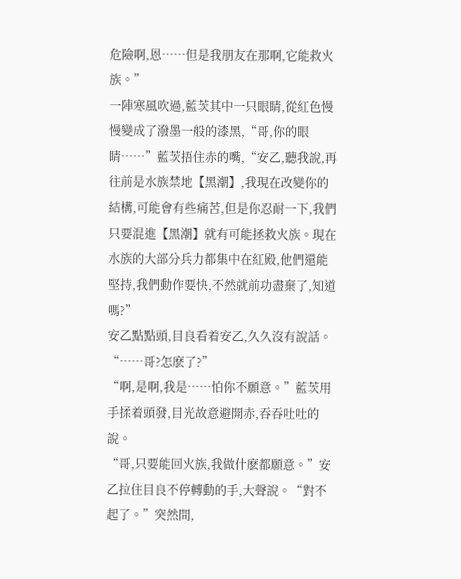危險啊,恩……但是我朋友在那啊,它能救火族。”
一陣寒風吹過,藍茨其中一只眼睛,從紅色慢慢變成了潑墨一般的漆黑,“哥,你的眼睛……”藍茨捂住赤的嘴,“安乙,聽我說,再往前是水族禁地【黑潮】,我現在改變你的結構,可能會有些痛苦,但是你忍耐一下,我們只要混進【黑潮】就有可能拯救火族。現在水族的大部分兵力都集中在紅殿,他們還能堅持,我們動作要快,不然就前功盡棄了,知道嗎?”
安乙點點頭,目良看着安乙,久久沒有說話。
“……哥?怎麽了?”
“啊,是啊,我是……怕你不願意。”藍茨用手揉着頭發,目光故意避開赤,吞吞吐吐的說。
“哥,只要能回火族,我做什麽都願意。”安乙拉住目良不停轉動的手,大聲說。“對不起了。”突然間,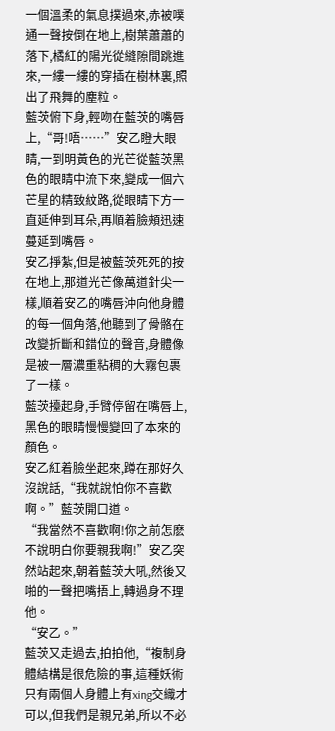一個溫柔的氣息撲過來,赤被噗通一聲按倒在地上,樹葉蕭蕭的落下,橘紅的陽光從縫隙間跳進來,一縷一縷的穿插在樹林裏,照出了飛舞的塵粒。
藍茨俯下身,輕吻在藍茨的嘴唇上,“哥!唔……”安乙瞪大眼睛,一到明黃色的光芒從藍茨黑色的眼睛中流下來,變成一個六芒星的精致紋路,從眼睛下方一直延伸到耳朵,再順着臉頰迅速蔓延到嘴唇。
安乙掙紮,但是被藍茨死死的按在地上,那道光芒像萬道針尖一樣,順着安乙的嘴唇沖向他身體的每一個角落,他聽到了骨骼在改變折斷和錯位的聲音,身體像是被一層濃重粘稠的大霧包裹了一樣。
藍茨擡起身,手臂停留在嘴唇上,黑色的眼睛慢慢變回了本來的顏色。
安乙紅着臉坐起來,蹲在那好久沒說話,“我就說怕你不喜歡啊。”藍茨開口道。
“我當然不喜歡啊!你之前怎麽不說明白你要親我啊!”安乙突然站起來,朝着藍茨大吼,然後又啪的一聲把嘴捂上,轉過身不理他。
“安乙。”
藍茨又走過去,拍拍他,“複制身體結構是很危險的事,這種妖術只有兩個人身體上有xing交織才可以,但我們是親兄弟,所以不必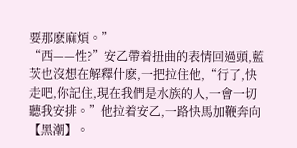要那麽麻煩。”
“西——性?”安乙帶着扭曲的表情回過頭,藍茨也沒想在解釋什麽,一把拉住他,“行了,快走吧,你記住,現在我們是水族的人,一會一切聽我安排。”他拉着安乙,一路快馬加鞭奔向【黑潮】。